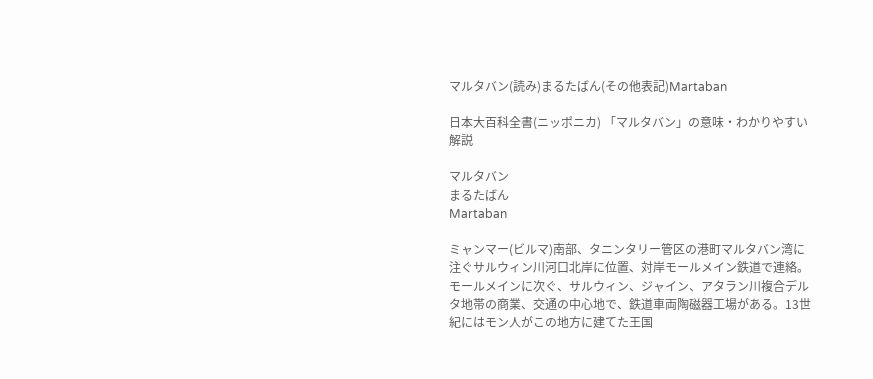マルタバン(読み)まるたばん(その他表記)Martaban

日本大百科全書(ニッポニカ) 「マルタバン」の意味・わかりやすい解説

マルタバン
まるたばん
Martaban

ミャンマー(ビルマ)南部、タニンタリー管区の港町マルタバン湾に注ぐサルウィン川河口北岸に位置、対岸モールメイン鉄道で連絡。モールメインに次ぐ、サルウィン、ジャイン、アタラン川複合デルタ地帯の商業、交通の中心地で、鉄道車両陶磁器工場がある。13世紀にはモン人がこの地方に建てた王国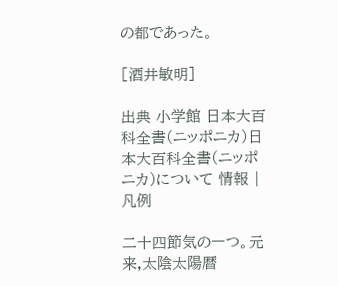の都であった。

[酒井敏明]

出典 小学館 日本大百科全書(ニッポニカ)日本大百科全書(ニッポニカ)について 情報 | 凡例

二十四節気の一つ。元来,太陰太陽暦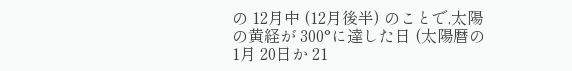の 12月中 (12月後半) のことで,太陽の黄経が 300°に達した日 (太陽暦の1月 20日か 21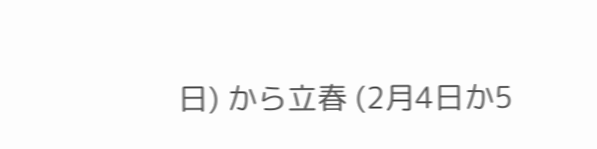日) から立春 (2月4日か5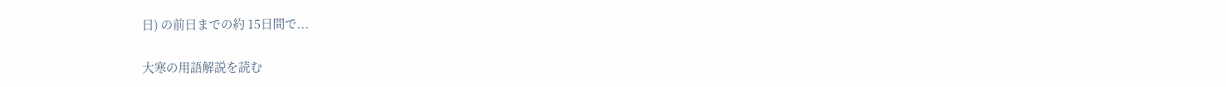日) の前日までの約 15日間で...

大寒の用語解説を読む